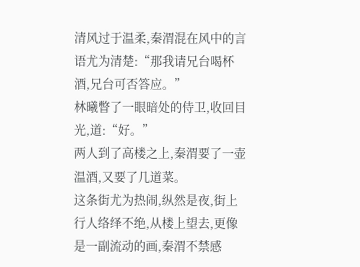清风过于温柔,秦渭混在风中的言语尤为清楚:“那我请兄台喝杯酒,兄台可否答应。”
林曦瞥了一眼暗处的侍卫,收回目光,道:“好。”
两人到了高楼之上,秦渭要了一壶温酒,又要了几道菜。
这条街尤为热闹,纵然是夜,街上行人络绎不绝,从楼上望去,更像是一副流动的画,秦渭不禁感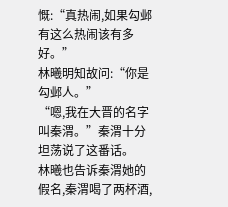慨:“真热闹,如果勾邺有这么热闹该有多好。”
林曦明知故问:“你是勾邺人。”
“嗯,我在大晋的名字叫秦渭。”秦渭十分坦荡说了这番话。
林曦也告诉秦渭她的假名,秦渭喝了两杯酒,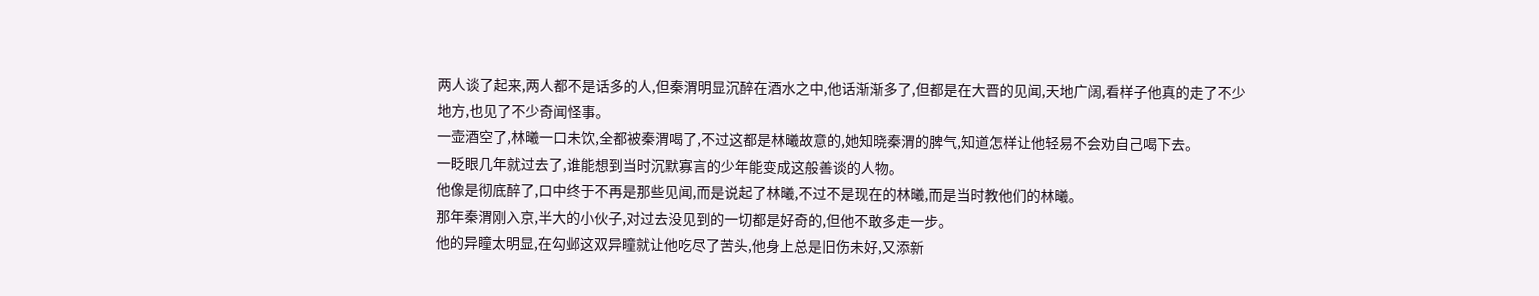两人谈了起来,两人都不是话多的人,但秦渭明显沉醉在酒水之中,他话渐渐多了,但都是在大晋的见闻,天地广阔,看样子他真的走了不少地方,也见了不少奇闻怪事。
一壶酒空了,林曦一口未饮,全都被秦渭喝了,不过这都是林曦故意的,她知晓秦渭的脾气,知道怎样让他轻易不会劝自己喝下去。
一眨眼几年就过去了,谁能想到当时沉默寡言的少年能变成这般善谈的人物。
他像是彻底醉了,口中终于不再是那些见闻,而是说起了林曦,不过不是现在的林曦,而是当时教他们的林曦。
那年秦渭刚入京,半大的小伙子,对过去没见到的一切都是好奇的,但他不敢多走一步。
他的异瞳太明显,在勾邺这双异瞳就让他吃尽了苦头,他身上总是旧伤未好,又添新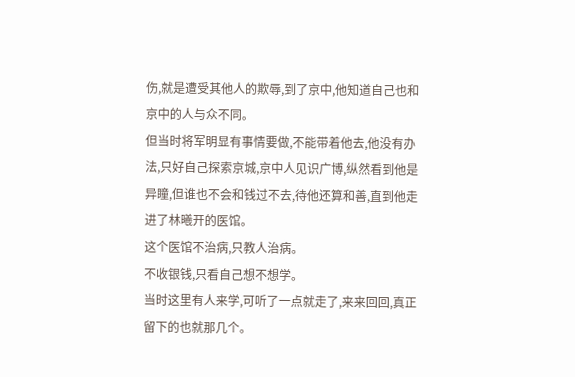伤,就是遭受其他人的欺辱,到了京中,他知道自己也和京中的人与众不同。
但当时将军明显有事情要做,不能带着他去,他没有办法,只好自己探索京城,京中人见识广博,纵然看到他是异瞳,但谁也不会和钱过不去,待他还算和善,直到他走进了林曦开的医馆。
这个医馆不治病,只教人治病。
不收银钱,只看自己想不想学。
当时这里有人来学,可听了一点就走了,来来回回,真正留下的也就那几个。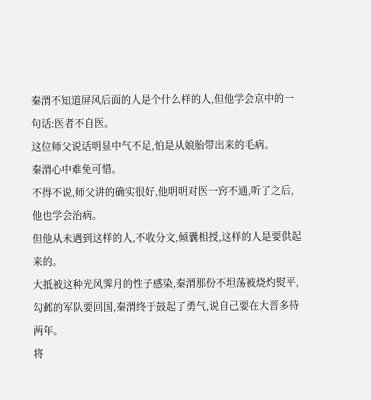秦渭不知道屏风后面的人是个什么样的人,但他学会京中的一句话:医者不自医。
这位师父说话明显中气不足,怕是从娘胎带出来的毛病。
秦渭心中难免可惜。
不得不说,师父讲的确实很好,他明明对医一窍不通,听了之后,他也学会治病。
但他从未遇到这样的人,不收分文,倾囊相授,这样的人是要供起来的。
大抵被这种光风霁月的性子感染,秦渭那份不坦荡被烧灼熨平,勾邺的军队要回国,秦渭终于鼓起了勇气,说自己要在大晋多待两年。
将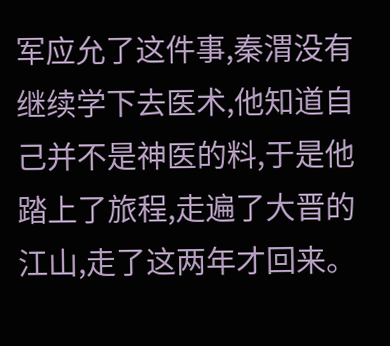军应允了这件事,秦渭没有继续学下去医术,他知道自己并不是神医的料,于是他踏上了旅程,走遍了大晋的江山,走了这两年才回来。